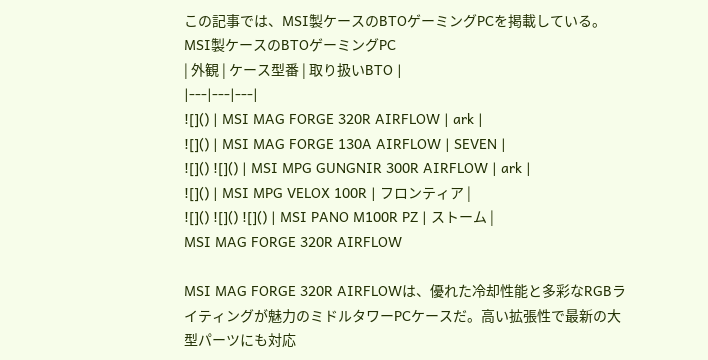この記事では、MSI製ケースのBTOゲーミングPCを掲載している。
MSI製ケースのBTOゲーミングPC
| 外観 | ケース型番 | 取り扱いBTO |
|---|---|---|
![]() | MSI MAG FORGE 320R AIRFLOW | ark |
![]() | MSI MAG FORGE 130A AIRFLOW | SEVEN |
![]() ![]() | MSI MPG GUNGNIR 300R AIRFLOW | ark |
![]() | MSI MPG VELOX 100R | フロンティア |
![]() ![]() ![]() | MSI PANO M100R PZ | ストーム |
MSI MAG FORGE 320R AIRFLOW

MSI MAG FORGE 320R AIRFLOWは、優れた冷却性能と多彩なRGBライティングが魅力のミドルタワーPCケースだ。高い拡張性で最新の大型パーツにも対応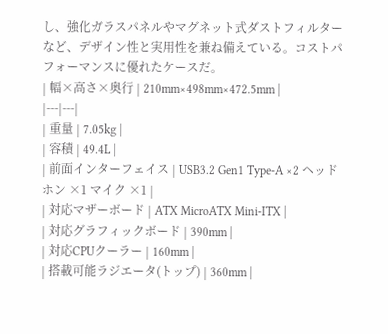し、強化ガラスパネルやマグネット式ダストフィルターなど、デザイン性と実用性を兼ね備えている。コストパフォーマンスに優れたケースだ。
| 幅×高さ×奥行 | 210mm×498mm×472.5mm |
|---|---|
| 重量 | 7.05kg |
| 容積 | 49.4L |
| 前面インターフェイス | USB3.2 Gen1 Type-A ×2 ヘッドホン ×1 マイク ×1 |
| 対応マザーボード | ATX MicroATX Mini-ITX |
| 対応グラフィックボード | 390mm |
| 対応CPUクーラー | 160mm |
| 搭載可能ラジエータ(トップ) | 360mm |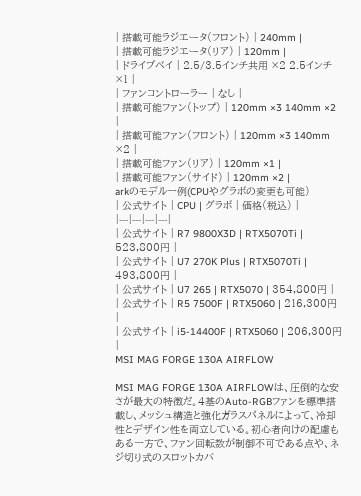| 搭載可能ラジエータ(フロント) | 240mm |
| 搭載可能ラジエータ(リア) | 120mm |
| ドライブベイ | 2.5/3.5インチ共用 ×2 2.5インチ ×1 |
| ファンコントローラー | なし |
| 搭載可能ファン(トップ) | 120mm ×3 140mm ×2 |
| 搭載可能ファン(フロント) | 120mm ×3 140mm ×2 |
| 搭載可能ファン(リア) | 120mm ×1 |
| 搭載可能ファン(サイド) | 120mm ×2 |
arkのモデル一例(CPUやグラボの変更も可能)
| 公式サイト | CPU | グラボ | 価格(税込) |
|---|---|---|---|
| 公式サイト | R7 9800X3D | RTX5070Ti | 523,800円 |
| 公式サイト | U7 270K Plus | RTX5070Ti | 493,800円 |
| 公式サイト | U7 265 | RTX5070 | 354,800円 |
| 公式サイト | R5 7500F | RTX5060 | 216,300円 |
| 公式サイト | i5-14400F | RTX5060 | 206,300円 |
MSI MAG FORGE 130A AIRFLOW

MSI MAG FORGE 130A AIRFLOWは、圧倒的な安さが最大の特徴だ。4基のAuto-RGBファンを標準搭載し、メッシュ構造と強化ガラスパネルによって、冷却性とデザイン性を両立している。初心者向けの配慮もある一方で、ファン回転数が制御不可である点や、ネジ切り式のスロットカバ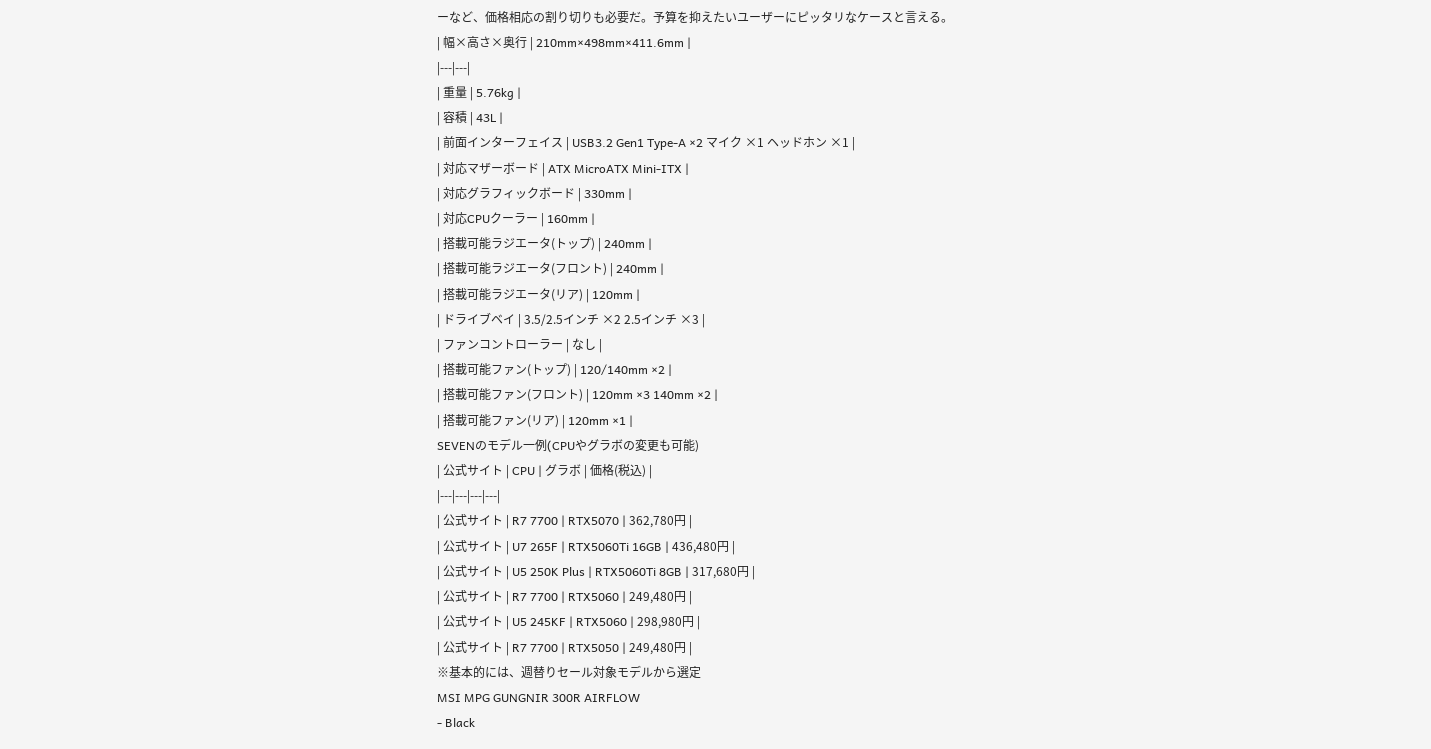ーなど、価格相応の割り切りも必要だ。予算を抑えたいユーザーにピッタリなケースと言える。
| 幅×高さ×奥行 | 210mm×498mm×411.6mm |
|---|---|
| 重量 | 5.76kg |
| 容積 | 43L |
| 前面インターフェイス | USB3.2 Gen1 Type-A ×2 マイク ×1 ヘッドホン ×1 |
| 対応マザーボード | ATX MicroATX Mini-ITX |
| 対応グラフィックボード | 330mm |
| 対応CPUクーラー | 160mm |
| 搭載可能ラジエータ(トップ) | 240mm |
| 搭載可能ラジエータ(フロント) | 240mm |
| 搭載可能ラジエータ(リア) | 120mm |
| ドライブベイ | 3.5/2.5インチ ×2 2.5インチ ×3 |
| ファンコントローラー | なし |
| 搭載可能ファン(トップ) | 120/140mm ×2 |
| 搭載可能ファン(フロント) | 120mm ×3 140mm ×2 |
| 搭載可能ファン(リア) | 120mm ×1 |
SEVENのモデル一例(CPUやグラボの変更も可能)
| 公式サイト | CPU | グラボ | 価格(税込) |
|---|---|---|---|
| 公式サイト | R7 7700 | RTX5070 | 362,780円 |
| 公式サイト | U7 265F | RTX5060Ti 16GB | 436,480円 |
| 公式サイト | U5 250K Plus | RTX5060Ti 8GB | 317,680円 |
| 公式サイト | R7 7700 | RTX5060 | 249,480円 |
| 公式サイト | U5 245KF | RTX5060 | 298,980円 |
| 公式サイト | R7 7700 | RTX5050 | 249,480円 |
※基本的には、週替りセール対象モデルから選定
MSI MPG GUNGNIR 300R AIRFLOW
- Black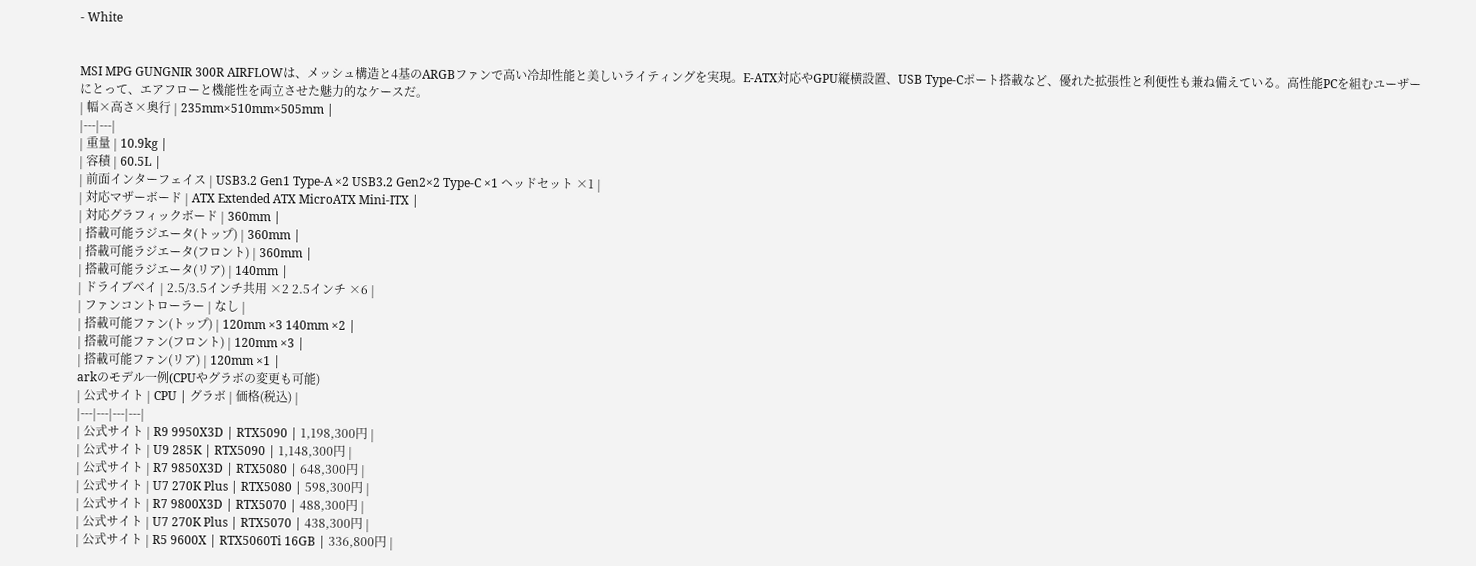- White


MSI MPG GUNGNIR 300R AIRFLOWは、メッシュ構造と4基のARGBファンで高い冷却性能と美しいライティングを実現。E-ATX対応やGPU縦横設置、USB Type-Cポート搭載など、優れた拡張性と利便性も兼ね備えている。高性能PCを組むユーザーにとって、エアフローと機能性を両立させた魅力的なケースだ。
| 幅×高さ×奥行 | 235mm×510mm×505mm |
|---|---|
| 重量 | 10.9kg |
| 容積 | 60.5L |
| 前面インターフェイス | USB3.2 Gen1 Type-A ×2 USB3.2 Gen2×2 Type-C ×1 ヘッドセット ×1 |
| 対応マザーボード | ATX Extended ATX MicroATX Mini-ITX |
| 対応グラフィックボード | 360mm |
| 搭載可能ラジエータ(トップ) | 360mm |
| 搭載可能ラジエータ(フロント) | 360mm |
| 搭載可能ラジエータ(リア) | 140mm |
| ドライブベイ | 2.5/3.5インチ共用 ×2 2.5インチ ×6 |
| ファンコントローラー | なし |
| 搭載可能ファン(トップ) | 120mm ×3 140mm ×2 |
| 搭載可能ファン(フロント) | 120mm ×3 |
| 搭載可能ファン(リア) | 120mm ×1 |
arkのモデル一例(CPUやグラボの変更も可能)
| 公式サイト | CPU | グラボ | 価格(税込) |
|---|---|---|---|
| 公式サイト | R9 9950X3D | RTX5090 | 1,198,300円 |
| 公式サイト | U9 285K | RTX5090 | 1,148,300円 |
| 公式サイト | R7 9850X3D | RTX5080 | 648,300円 |
| 公式サイト | U7 270K Plus | RTX5080 | 598,300円 |
| 公式サイト | R7 9800X3D | RTX5070 | 488,300円 |
| 公式サイト | U7 270K Plus | RTX5070 | 438,300円 |
| 公式サイト | R5 9600X | RTX5060Ti 16GB | 336,800円 |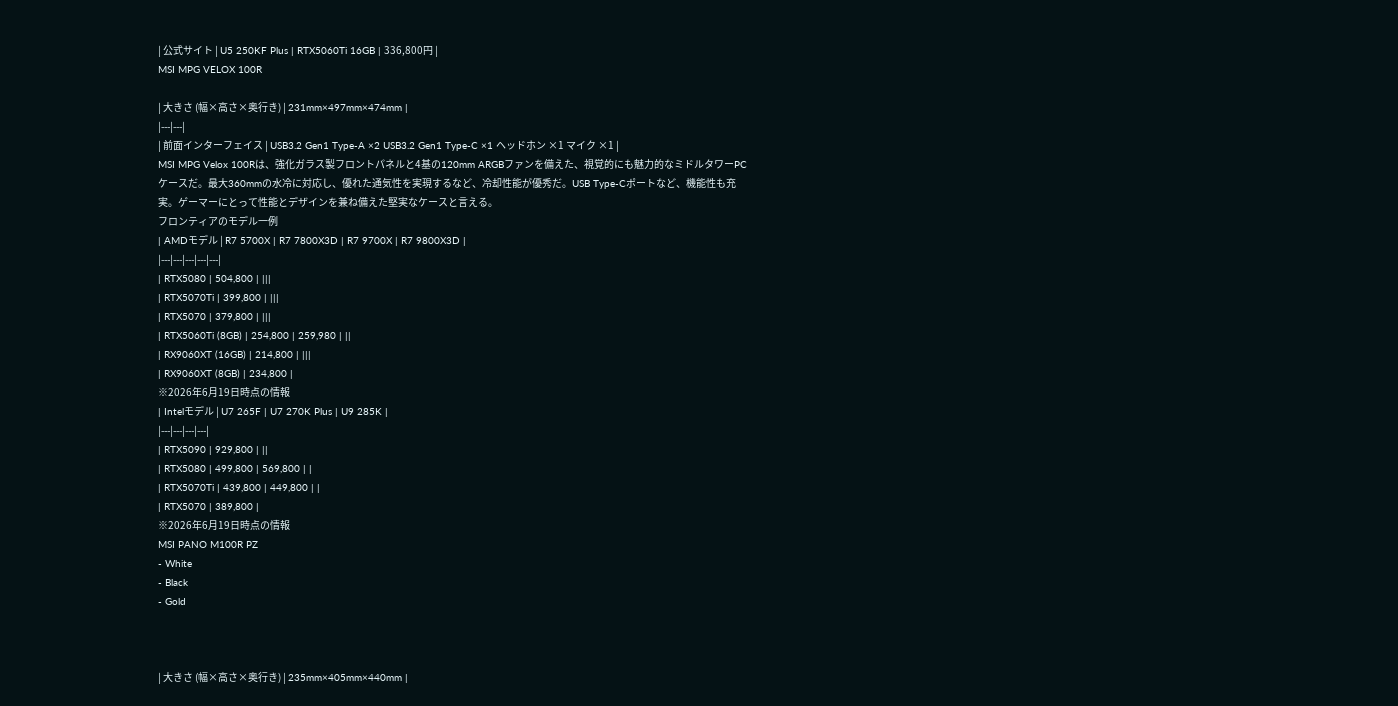| 公式サイト | U5 250KF Plus | RTX5060Ti 16GB | 336,800円 |
MSI MPG VELOX 100R

| 大きさ (幅×高さ×奥行き) | 231mm×497mm×474mm |
|---|---|
| 前面インターフェイス | USB3.2 Gen1 Type-A ×2 USB3.2 Gen1 Type-C ×1 ヘッドホン ×1 マイク ×1 |
MSI MPG Velox 100Rは、強化ガラス製フロントパネルと4基の120mm ARGBファンを備えた、視覚的にも魅力的なミドルタワーPCケースだ。最大360mmの水冷に対応し、優れた通気性を実現するなど、冷却性能が優秀だ。USB Type-Cポートなど、機能性も充実。ゲーマーにとって性能とデザインを兼ね備えた堅実なケースと言える。
フロンティアのモデル一例
| AMDモデル | R7 5700X | R7 7800X3D | R7 9700X | R7 9800X3D |
|---|---|---|---|---|
| RTX5080 | 504,800 | |||
| RTX5070Ti | 399,800 | |||
| RTX5070 | 379,800 | |||
| RTX5060Ti (8GB) | 254,800 | 259,980 | ||
| RX9060XT (16GB) | 214,800 | |||
| RX9060XT (8GB) | 234,800 |
※2026年6月19日時点の情報
| Intelモデル | U7 265F | U7 270K Plus | U9 285K |
|---|---|---|---|
| RTX5090 | 929,800 | ||
| RTX5080 | 499,800 | 569,800 | |
| RTX5070Ti | 439,800 | 449,800 | |
| RTX5070 | 389,800 |
※2026年6月19日時点の情報
MSI PANO M100R PZ
- White
- Black
- Gold



| 大きさ (幅×高さ×奥行き) | 235mm×405mm×440mm |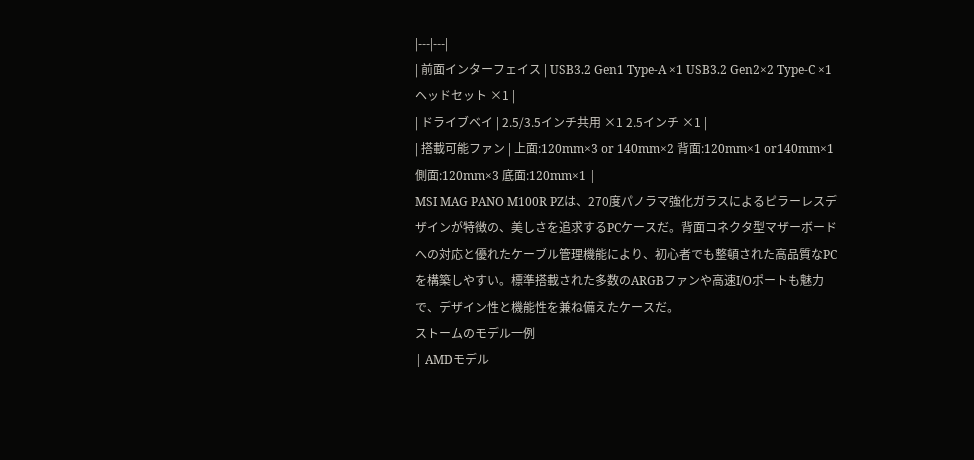|---|---|
| 前面インターフェイス | USB3.2 Gen1 Type-A ×1 USB3.2 Gen2×2 Type-C ×1 ヘッドセット ×1 |
| ドライブベイ | 2.5/3.5インチ共用 ×1 2.5インチ ×1 |
| 搭載可能ファン | 上面:120mm×3 or 140mm×2 背面:120mm×1 or140mm×1 側面:120mm×3 底面:120mm×1 |
MSI MAG PANO M100R PZは、270度パノラマ強化ガラスによるピラーレスデザインが特徴の、美しさを追求するPCケースだ。背面コネクタ型マザーボードへの対応と優れたケーブル管理機能により、初心者でも整頓された高品質なPCを構築しやすい。標準搭載された多数のARGBファンや高速I/Oポートも魅力で、デザイン性と機能性を兼ね備えたケースだ。
ストームのモデル一例
| AMDモデル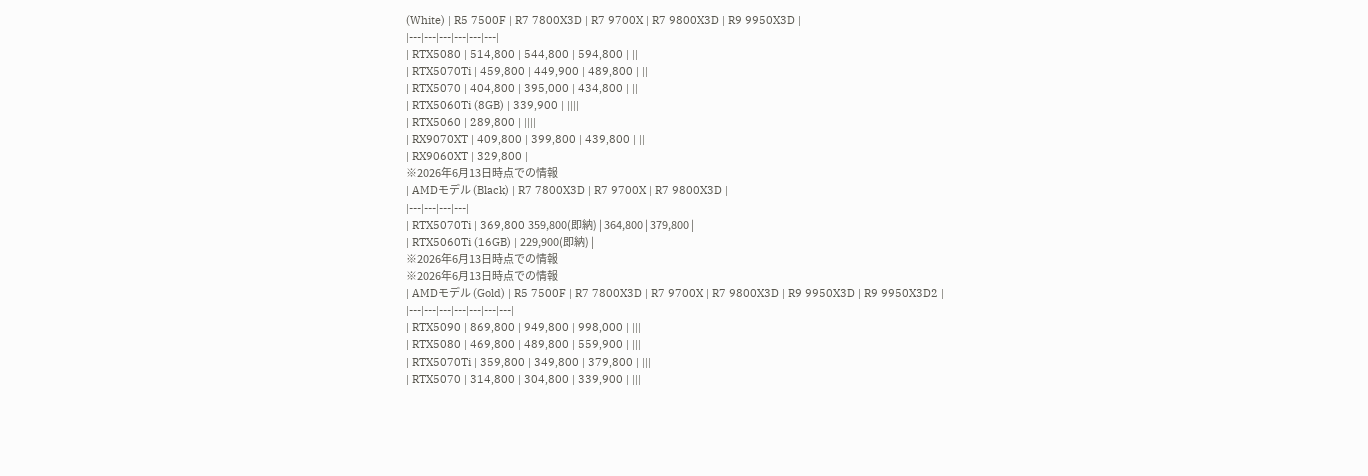(White) | R5 7500F | R7 7800X3D | R7 9700X | R7 9800X3D | R9 9950X3D |
|---|---|---|---|---|---|
| RTX5080 | 514,800 | 544,800 | 594,800 | ||
| RTX5070Ti | 459,800 | 449,900 | 489,800 | ||
| RTX5070 | 404,800 | 395,000 | 434,800 | ||
| RTX5060Ti (8GB) | 339,900 | ||||
| RTX5060 | 289,800 | ||||
| RX9070XT | 409,800 | 399,800 | 439,800 | ||
| RX9060XT | 329,800 |
※2026年6月13日時点での情報
| AMDモデル (Black) | R7 7800X3D | R7 9700X | R7 9800X3D |
|---|---|---|---|
| RTX5070Ti | 369,800 359,800(即納) | 364,800 | 379,800 |
| RTX5060Ti (16GB) | 229,900(即納) |
※2026年6月13日時点での情報
※2026年6月13日時点での情報
| AMDモデル (Gold) | R5 7500F | R7 7800X3D | R7 9700X | R7 9800X3D | R9 9950X3D | R9 9950X3D2 |
|---|---|---|---|---|---|---|
| RTX5090 | 869,800 | 949,800 | 998,000 | |||
| RTX5080 | 469,800 | 489,800 | 559,900 | |||
| RTX5070Ti | 359,800 | 349,800 | 379,800 | |||
| RTX5070 | 314,800 | 304,800 | 339,900 | |||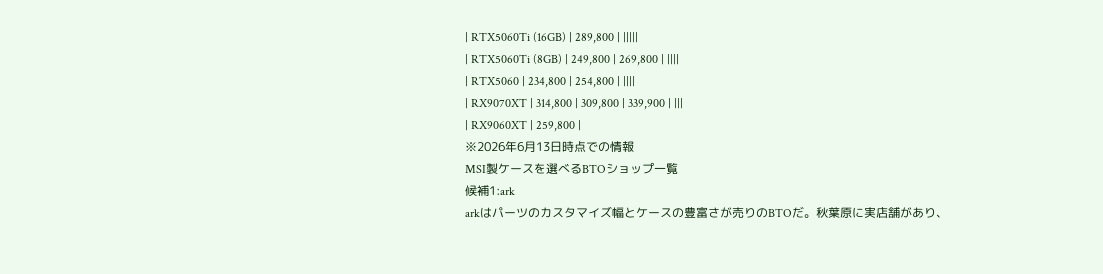| RTX5060Ti (16GB) | 289,800 | |||||
| RTX5060Ti (8GB) | 249,800 | 269,800 | ||||
| RTX5060 | 234,800 | 254,800 | ||||
| RX9070XT | 314,800 | 309,800 | 339,900 | |||
| RX9060XT | 259,800 |
※2026年6月13日時点での情報
MSI製ケースを選べるBTOショップ一覧
候補1:ark
arkはパーツのカスタマイズ幅とケースの豊富さが売りのBTOだ。秋葉原に実店舗があり、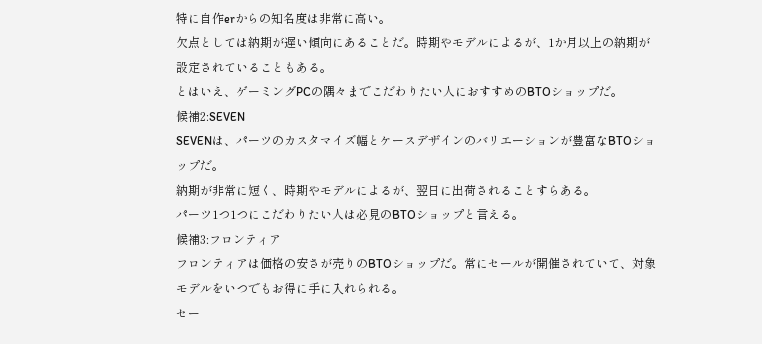特に自作erからの知名度は非常に高い。
欠点としては納期が遅い傾向にあることだ。時期やモデルによるが、1か月以上の納期が設定されていることもある。
とはいえ、ゲーミングPCの隅々までこだわりたい人におすすめのBTOショップだ。
候補2:SEVEN
SEVENは、パーツのカスタマイズ幅とケースデザインのバリエーションが豊富なBTOショップだ。
納期が非常に短く、時期やモデルによるが、翌日に出荷されることすらある。
パーツ1つ1つにこだわりたい人は必見のBTOショップと言える。
候補3:フロンティア
フロンティアは価格の安さが売りのBTOショップだ。常にセールが開催されていて、対象モデルをいつでもお得に手に入れられる。
セー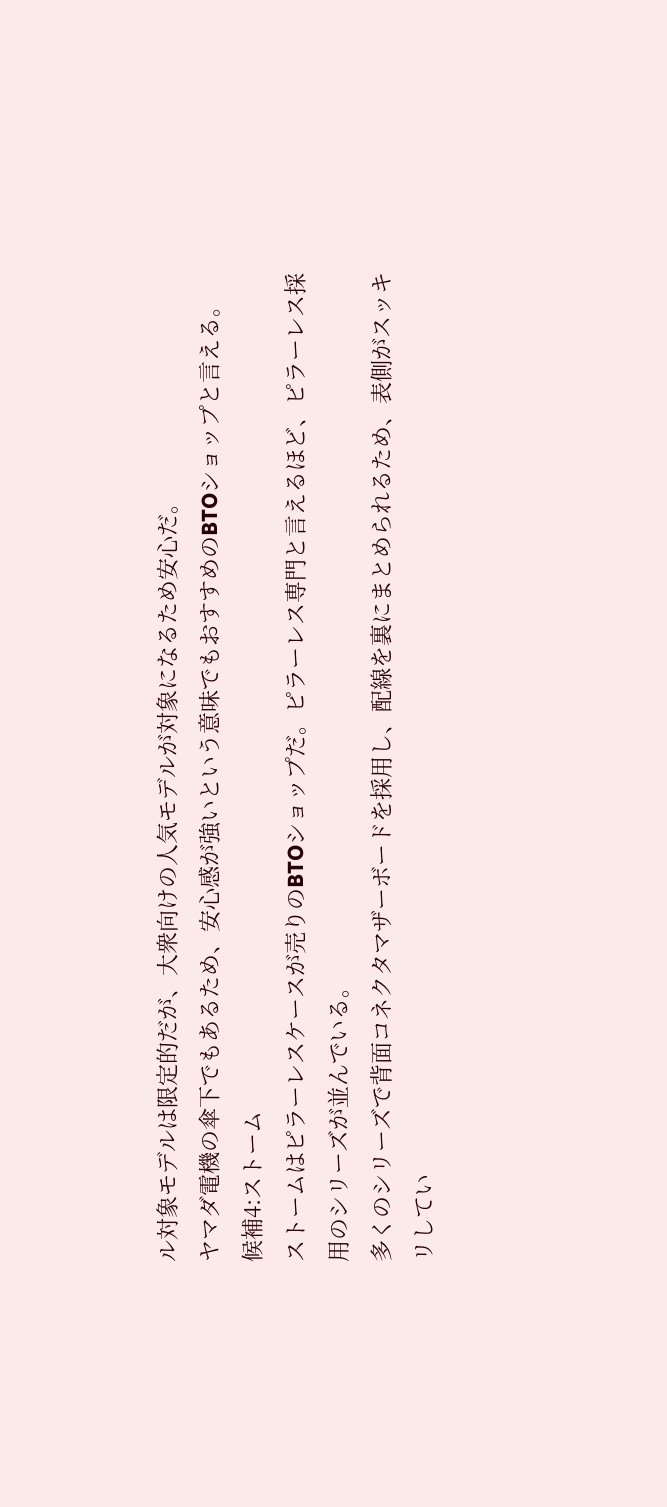ル対象モデルは限定的だが、大衆向けの人気モデルが対象になるため安心だ。
ヤマダ電機の傘下でもあるため、安心感が強いという意味でもおすすめのBTOショップと言える。
候補4:ストーム
ストームはピラーレスケースが売りのBTOショップだ。ピラーレス専門と言えるほど、ピラーレス採用のシリーズが並んでいる。
多くのシリーズで背面コネクタマザーボードを採用し、配線を裏にまとめられるため、表側がスッキリしてい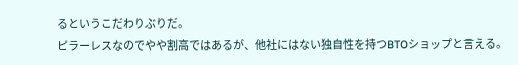るというこだわりぶりだ。
ピラーレスなのでやや割高ではあるが、他社にはない独自性を持つBTOショップと言える。